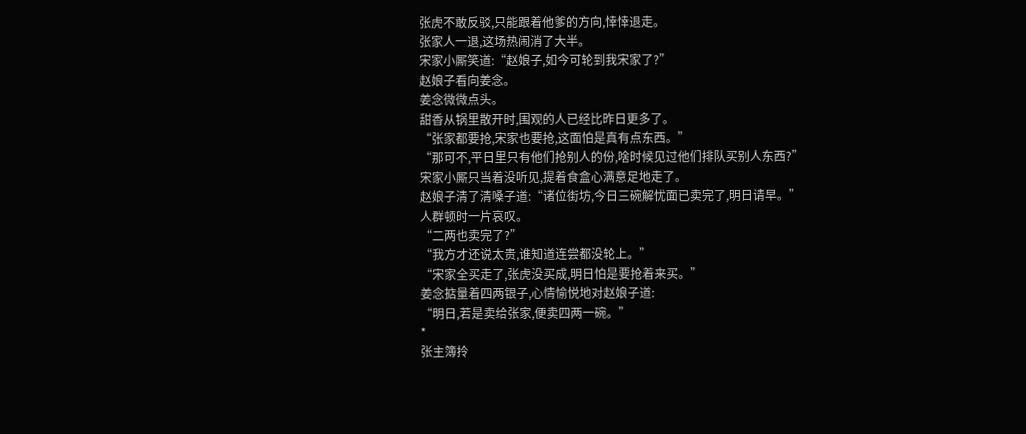张虎不敢反驳,只能跟着他爹的方向,悻悻退走。
张家人一退,这场热闹消了大半。
宋家小厮笑道:“赵娘子,如今可轮到我宋家了?”
赵娘子看向姜念。
姜念微微点头。
甜香从锅里散开时,围观的人已经比昨日更多了。
“张家都要抢,宋家也要抢,这面怕是真有点东西。”
“那可不,平日里只有他们抢别人的份,啥时候见过他们排队买别人东西?”
宋家小厮只当着没听见,提着食盒心满意足地走了。
赵娘子清了清嗓子道:“诸位街坊,今日三碗解忧面已卖完了,明日请早。”
人群顿时一片哀叹。
“二两也卖完了?”
“我方才还说太贵,谁知道连尝都没轮上。”
“宋家全买走了,张虎没买成,明日怕是要抢着来买。”
姜念掂量着四两银子,心情愉悦地对赵娘子道:
“明日,若是卖给张家,便卖四两一碗。”
*
张主簿拎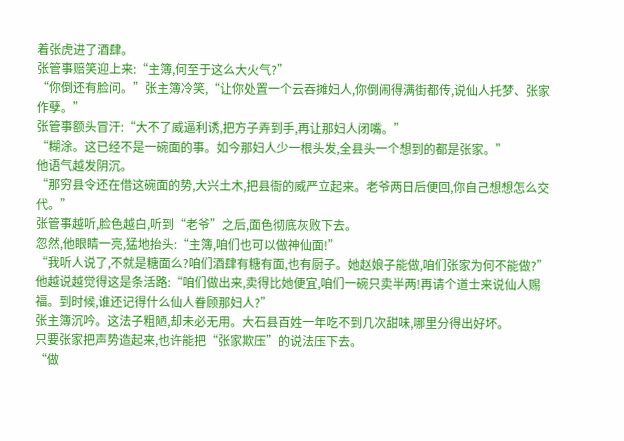着张虎进了酒肆。
张管事赔笑迎上来:“主簿,何至于这么大火气?”
“你倒还有脸问。”张主簿冷笑,“让你处置一个云吞摊妇人,你倒闹得满街都传,说仙人托梦、张家作孽。”
张管事额头冒汗:“大不了威逼利诱,把方子弄到手,再让那妇人闭嘴。”
“糊涂。这已经不是一碗面的事。如今那妇人少一根头发,全县头一个想到的都是张家。”
他语气越发阴沉。
“那穷县令还在借这碗面的势,大兴土木,把县衙的威严立起来。老爷两日后便回,你自己想想怎么交代。”
张管事越听,脸色越白,听到“老爷”之后,面色彻底灰败下去。
忽然,他眼睛一亮,猛地抬头:“主簿,咱们也可以做神仙面!”
“我听人说了,不就是糖面么?咱们酒肆有糖有面,也有厨子。她赵娘子能做,咱们张家为何不能做?”
他越说越觉得这是条活路:“咱们做出来,卖得比她便宜,咱们一碗只卖半两!再请个道士来说仙人赐福。到时候,谁还记得什么仙人眷顾那妇人?”
张主簿沉吟。这法子粗陋,却未必无用。大石县百姓一年吃不到几次甜味,哪里分得出好坏。
只要张家把声势造起来,也许能把“张家欺压”的说法压下去。
“做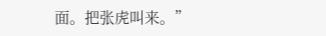面。把张虎叫来。”